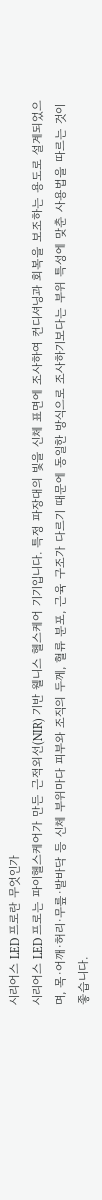시리어스 LED 프로란 무엇인가
시리어스 LED 프로는 파이헬스케어가 만든 근적외선(NIR) 기반 웰니스 헬스케어 기기입니다. 특정 파장대의 빛을 신체 표면에 조사하여 컨디셔닝과 회복을 보조하는 용도로 설계되었으며, 목·어깨·허리·무릎·발바닥 등 신체 부위마다 피부와 조직의 두께, 혈류 분포, 근육 구조가 다르기 때문에 동일한 방식으로 조사하기보다는 부위 특성에 맞춘 사용법을 따르는 것이 좋습니다.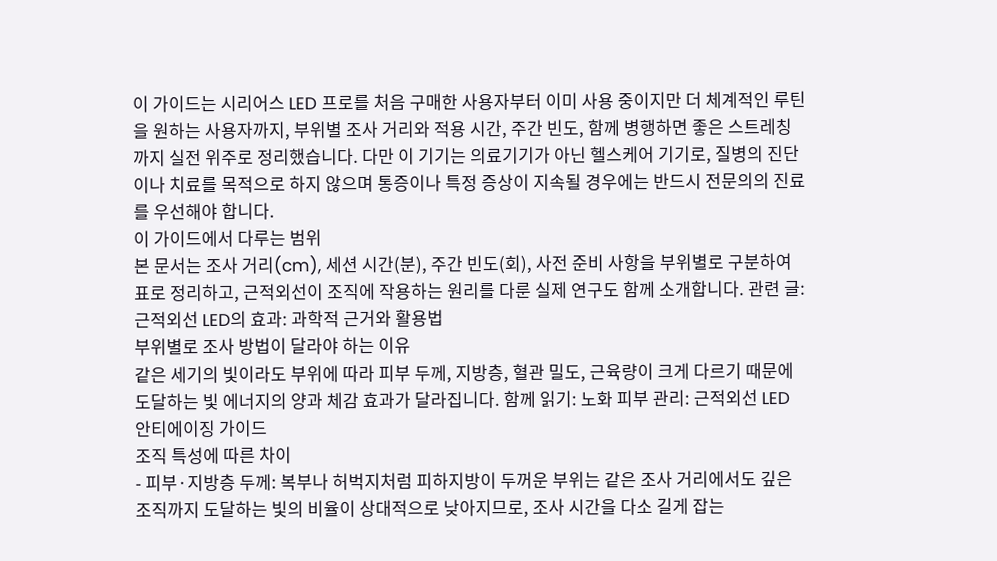이 가이드는 시리어스 LED 프로를 처음 구매한 사용자부터 이미 사용 중이지만 더 체계적인 루틴을 원하는 사용자까지, 부위별 조사 거리와 적용 시간, 주간 빈도, 함께 병행하면 좋은 스트레칭까지 실전 위주로 정리했습니다. 다만 이 기기는 의료기기가 아닌 헬스케어 기기로, 질병의 진단이나 치료를 목적으로 하지 않으며 통증이나 특정 증상이 지속될 경우에는 반드시 전문의의 진료를 우선해야 합니다.
이 가이드에서 다루는 범위
본 문서는 조사 거리(cm), 세션 시간(분), 주간 빈도(회), 사전 준비 사항을 부위별로 구분하여 표로 정리하고, 근적외선이 조직에 작용하는 원리를 다룬 실제 연구도 함께 소개합니다. 관련 글: 근적외선 LED의 효과: 과학적 근거와 활용법
부위별로 조사 방법이 달라야 하는 이유
같은 세기의 빛이라도 부위에 따라 피부 두께, 지방층, 혈관 밀도, 근육량이 크게 다르기 때문에 도달하는 빛 에너지의 양과 체감 효과가 달라집니다. 함께 읽기: 노화 피부 관리: 근적외선 LED 안티에이징 가이드
조직 특성에 따른 차이
- 피부·지방층 두께: 복부나 허벅지처럼 피하지방이 두꺼운 부위는 같은 조사 거리에서도 깊은 조직까지 도달하는 빛의 비율이 상대적으로 낮아지므로, 조사 시간을 다소 길게 잡는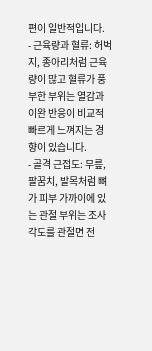편이 일반적입니다.
- 근육량과 혈류: 허벅지, 종아리처럼 근육량이 많고 혈류가 풍부한 부위는 열감과 이완 반응이 비교적 빠르게 느껴지는 경향이 있습니다.
- 골격 근접도: 무릎, 팔꿈치, 발목처럼 뼈가 피부 가까이에 있는 관절 부위는 조사 각도를 관절면 전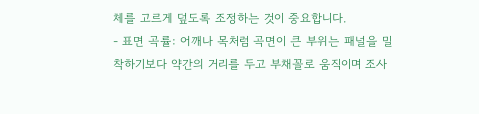체를 고르게 덮도록 조정하는 것이 중요합니다.
- 표면 곡률: 어깨나 목처럼 곡면이 큰 부위는 패널을 밀착하기보다 약간의 거리를 두고 부채꼴로 움직이며 조사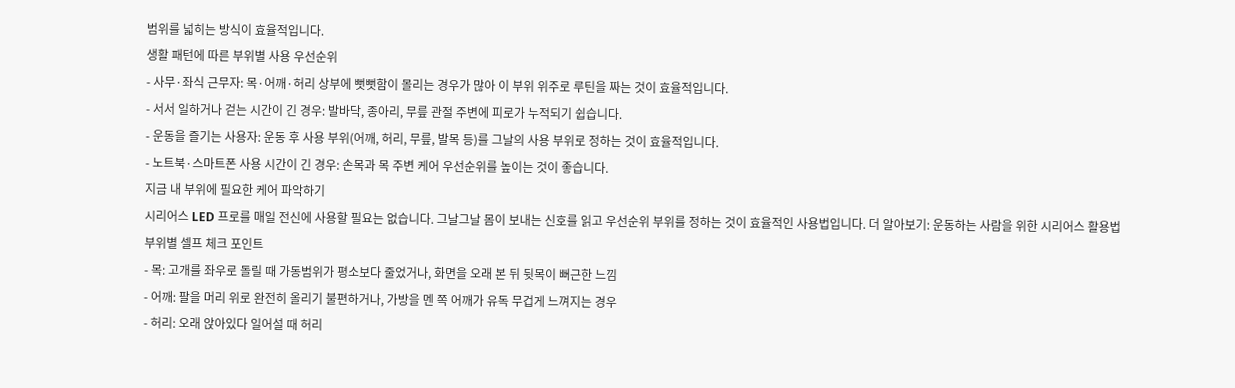범위를 넓히는 방식이 효율적입니다.
생활 패턴에 따른 부위별 사용 우선순위
- 사무·좌식 근무자: 목·어깨·허리 상부에 뻣뻣함이 몰리는 경우가 많아 이 부위 위주로 루틴을 짜는 것이 효율적입니다.
- 서서 일하거나 걷는 시간이 긴 경우: 발바닥, 종아리, 무릎 관절 주변에 피로가 누적되기 쉽습니다.
- 운동을 즐기는 사용자: 운동 후 사용 부위(어깨, 허리, 무릎, 발목 등)를 그날의 사용 부위로 정하는 것이 효율적입니다.
- 노트북·스마트폰 사용 시간이 긴 경우: 손목과 목 주변 케어 우선순위를 높이는 것이 좋습니다.
지금 내 부위에 필요한 케어 파악하기
시리어스 LED 프로를 매일 전신에 사용할 필요는 없습니다. 그날그날 몸이 보내는 신호를 읽고 우선순위 부위를 정하는 것이 효율적인 사용법입니다. 더 알아보기: 운동하는 사람을 위한 시리어스 활용법
부위별 셀프 체크 포인트
- 목: 고개를 좌우로 돌릴 때 가동범위가 평소보다 줄었거나, 화면을 오래 본 뒤 뒷목이 뻐근한 느낌
- 어깨: 팔을 머리 위로 완전히 올리기 불편하거나, 가방을 멘 쪽 어깨가 유독 무겁게 느껴지는 경우
- 허리: 오래 앉아있다 일어설 때 허리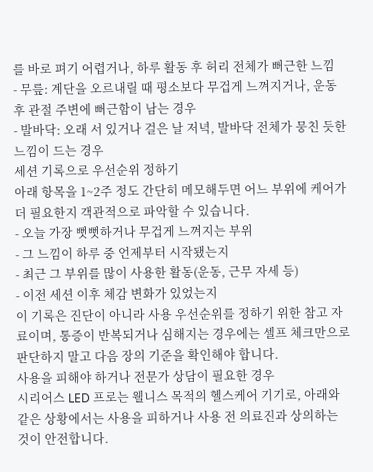를 바로 펴기 어렵거나, 하루 활동 후 허리 전체가 뻐근한 느낌
- 무릎: 계단을 오르내릴 때 평소보다 무겁게 느껴지거나, 운동 후 관절 주변에 뻐근함이 남는 경우
- 발바닥: 오래 서 있거나 걸은 날 저녁, 발바닥 전체가 뭉친 듯한 느낌이 드는 경우
세션 기록으로 우선순위 정하기
아래 항목을 1~2주 정도 간단히 메모해두면 어느 부위에 케어가 더 필요한지 객관적으로 파악할 수 있습니다.
- 오늘 가장 뻣뻣하거나 무겁게 느껴지는 부위
- 그 느낌이 하루 중 언제부터 시작됐는지
- 최근 그 부위를 많이 사용한 활동(운동, 근무 자세 등)
- 이전 세션 이후 체감 변화가 있었는지
이 기록은 진단이 아니라 사용 우선순위를 정하기 위한 참고 자료이며, 통증이 반복되거나 심해지는 경우에는 셀프 체크만으로 판단하지 말고 다음 장의 기준을 확인해야 합니다.
사용을 피해야 하거나 전문가 상담이 필요한 경우
시리어스 LED 프로는 웰니스 목적의 헬스케어 기기로, 아래와 같은 상황에서는 사용을 피하거나 사용 전 의료진과 상의하는 것이 안전합니다.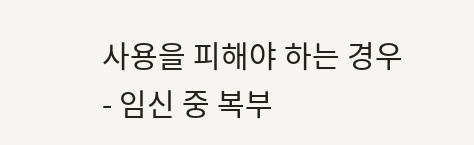사용을 피해야 하는 경우
- 임신 중 복부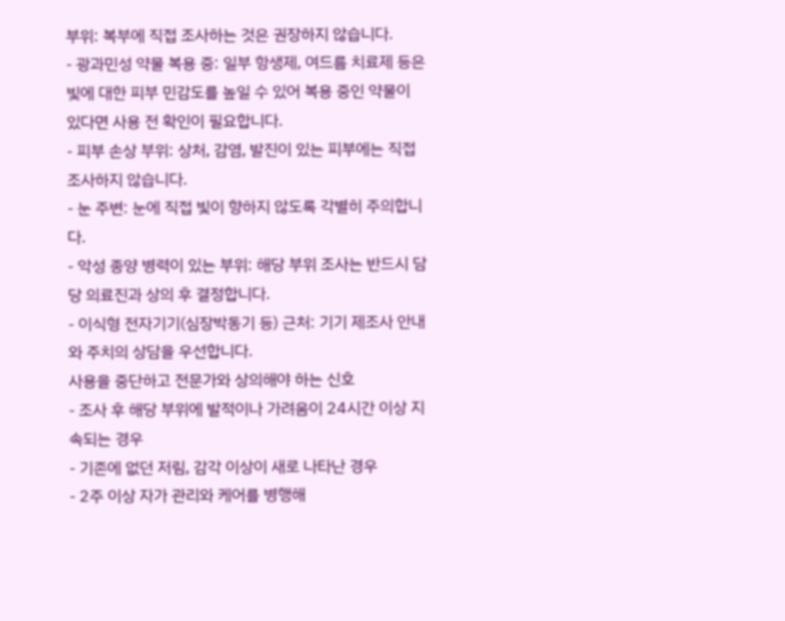부위: 복부에 직접 조사하는 것은 권장하지 않습니다.
- 광과민성 약물 복용 중: 일부 항생제, 여드름 치료제 등은 빛에 대한 피부 민감도를 높일 수 있어 복용 중인 약물이 있다면 사용 전 확인이 필요합니다.
- 피부 손상 부위: 상처, 감염, 발진이 있는 피부에는 직접 조사하지 않습니다.
- 눈 주변: 눈에 직접 빛이 향하지 않도록 각별히 주의합니다.
- 악성 종양 병력이 있는 부위: 해당 부위 조사는 반드시 담당 의료진과 상의 후 결정합니다.
- 이식형 전자기기(심장박동기 등) 근처: 기기 제조사 안내와 주치의 상담을 우선합니다.
사용을 중단하고 전문가와 상의해야 하는 신호
- 조사 후 해당 부위에 발적이나 가려움이 24시간 이상 지속되는 경우
- 기존에 없던 저림, 감각 이상이 새로 나타난 경우
- 2주 이상 자가 관리와 케어를 병행해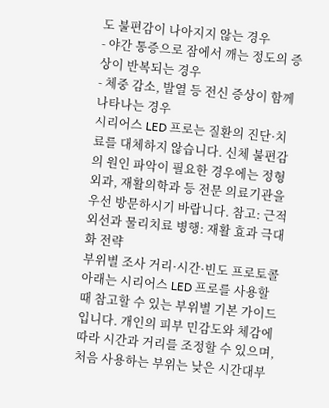도 불편감이 나아지지 않는 경우
- 야간 통증으로 잠에서 깨는 정도의 증상이 반복되는 경우
- 체중 감소, 발열 등 전신 증상이 함께 나타나는 경우
시리어스 LED 프로는 질환의 진단·치료를 대체하지 않습니다. 신체 불편감의 원인 파악이 필요한 경우에는 정형외과, 재활의학과 등 전문 의료기관을 우선 방문하시기 바랍니다. 참고: 근적외선과 물리치료 병행: 재활 효과 극대화 전략
부위별 조사 거리·시간·빈도 프로토콜
아래는 시리어스 LED 프로를 사용할 때 참고할 수 있는 부위별 기본 가이드입니다. 개인의 피부 민감도와 체감에 따라 시간과 거리를 조정할 수 있으며, 처음 사용하는 부위는 낮은 시간대부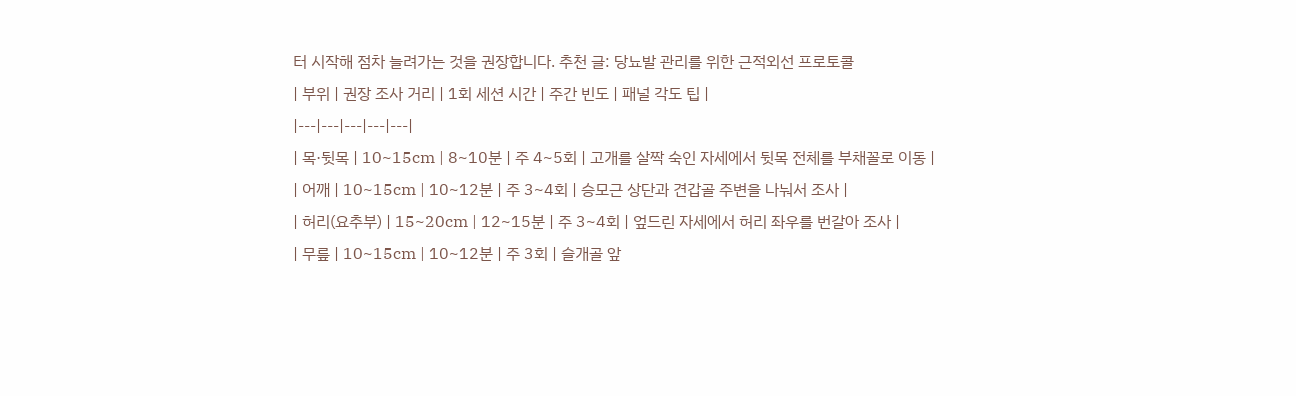터 시작해 점차 늘려가는 것을 권장합니다. 추천 글: 당뇨발 관리를 위한 근적외선 프로토콜
| 부위 | 권장 조사 거리 | 1회 세션 시간 | 주간 빈도 | 패널 각도 팁 |
|---|---|---|---|---|
| 목·뒷목 | 10~15cm | 8~10분 | 주 4~5회 | 고개를 살짝 숙인 자세에서 뒷목 전체를 부채꼴로 이동 |
| 어깨 | 10~15cm | 10~12분 | 주 3~4회 | 승모근 상단과 견갑골 주변을 나눠서 조사 |
| 허리(요추부) | 15~20cm | 12~15분 | 주 3~4회 | 엎드린 자세에서 허리 좌우를 번갈아 조사 |
| 무릎 | 10~15cm | 10~12분 | 주 3회 | 슬개골 앞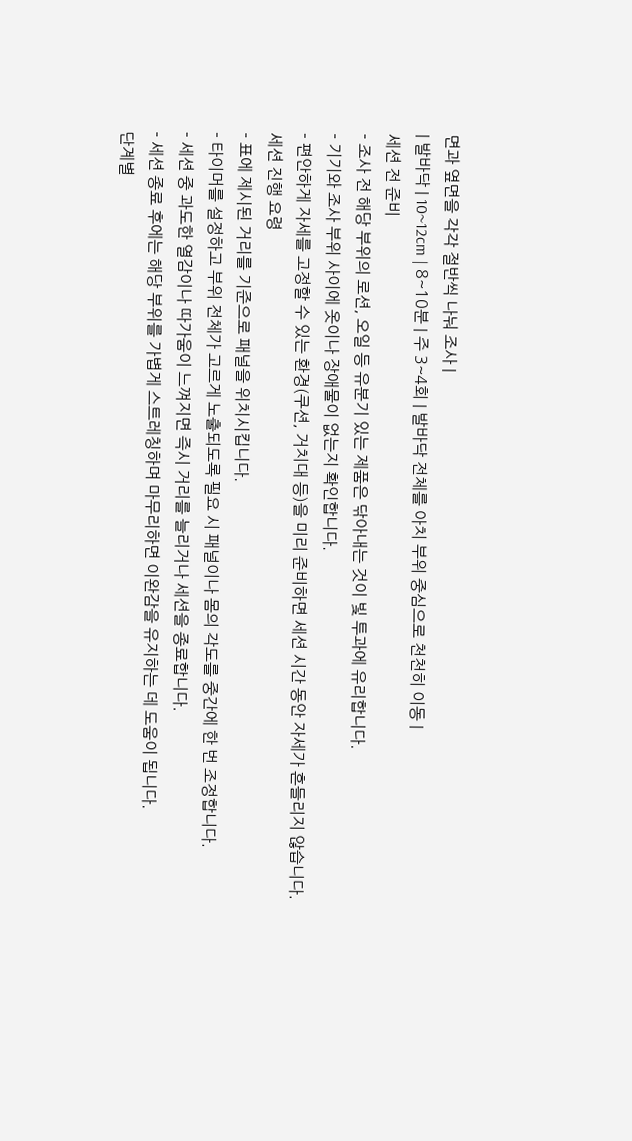면과 옆면을 각각 절반씩 나눠 조사 |
| 발바닥 | 10~12cm | 8~10분 | 주 3~4회 | 발바닥 전체를 아치 부위 중심으로 천천히 이동 |
세션 전 준비
- 조사 전 해당 부위의 로션, 오일 등 유분기 있는 제품은 닦아내는 것이 빛 투과에 유리합니다.
- 기기와 조사 부위 사이에 옷이나 장애물이 없는지 확인합니다.
- 편안하게 자세를 고정할 수 있는 환경(쿠션, 거치대 등)을 미리 준비하면 세션 시간 동안 자세가 흔들리지 않습니다.
세션 진행 요령
- 표에 제시된 거리를 기준으로 패널을 위치시킵니다.
- 타이머를 설정하고 부위 전체가 고르게 노출되도록 필요 시 패널이나 몸의 각도를 중간에 한 번 조정합니다.
- 세션 중 과도한 열감이나 따가움이 느껴지면 즉시 거리를 늘리거나 세션을 종료합니다.
- 세션 종료 후에는 해당 부위를 가볍게 스트레칭하며 마무리하면 이완감을 유지하는 데 도움이 됩니다.
단계별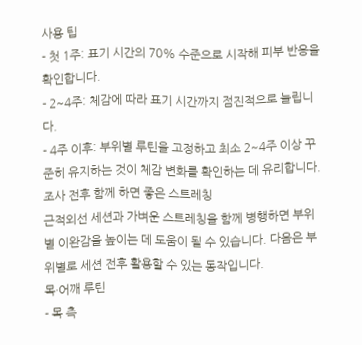사용 팁
- 첫 1주: 표기 시간의 70% 수준으로 시작해 피부 반응을 확인합니다.
- 2~4주: 체감에 따라 표기 시간까지 점진적으로 늘립니다.
- 4주 이후: 부위별 루틴을 고정하고 최소 2~4주 이상 꾸준히 유지하는 것이 체감 변화를 확인하는 데 유리합니다.
조사 전후 함께 하면 좋은 스트레칭
근적외선 세션과 가벼운 스트레칭을 함께 병행하면 부위별 이완감을 높이는 데 도움이 될 수 있습니다. 다음은 부위별로 세션 전후 활용할 수 있는 동작입니다.
목·어깨 루틴
- 목 측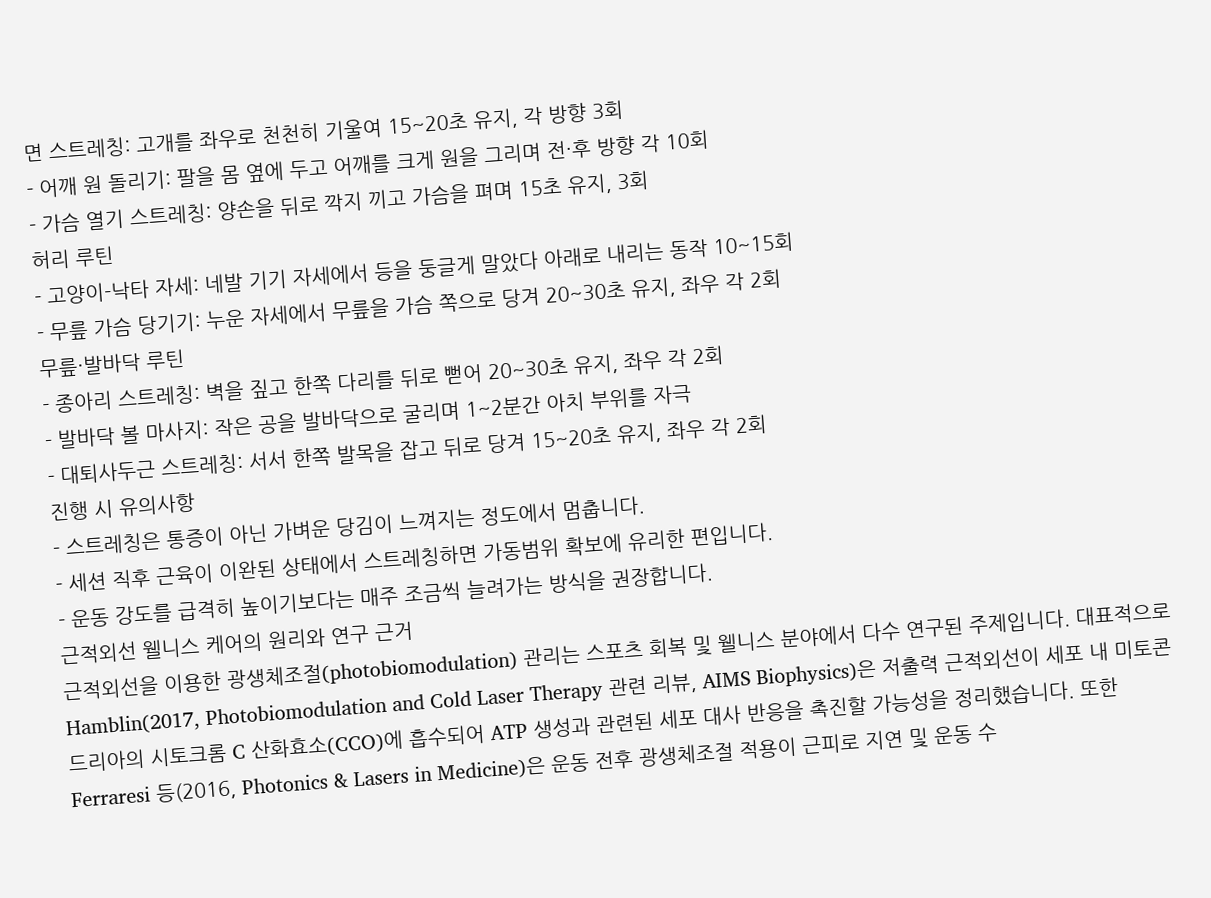면 스트레칭: 고개를 좌우로 천천히 기울여 15~20초 유지, 각 방향 3회
- 어깨 원 돌리기: 팔을 몸 옆에 두고 어깨를 크게 원을 그리며 전·후 방향 각 10회
- 가슴 열기 스트레칭: 양손을 뒤로 깍지 끼고 가슴을 펴며 15초 유지, 3회
허리 루틴
- 고양이-낙타 자세: 네발 기기 자세에서 등을 둥글게 말았다 아래로 내리는 동작 10~15회
- 무릎 가슴 당기기: 누운 자세에서 무릎을 가슴 쪽으로 당겨 20~30초 유지, 좌우 각 2회
무릎·발바닥 루틴
- 종아리 스트레칭: 벽을 짚고 한쪽 다리를 뒤로 뻗어 20~30초 유지, 좌우 각 2회
- 발바닥 볼 마사지: 작은 공을 발바닥으로 굴리며 1~2분간 아치 부위를 자극
- 대퇴사두근 스트레칭: 서서 한쪽 발목을 잡고 뒤로 당겨 15~20초 유지, 좌우 각 2회
진행 시 유의사항
- 스트레칭은 통증이 아닌 가벼운 당김이 느껴지는 정도에서 멈춥니다.
- 세션 직후 근육이 이완된 상태에서 스트레칭하면 가동범위 확보에 유리한 편입니다.
- 운동 강도를 급격히 높이기보다는 매주 조금씩 늘려가는 방식을 권장합니다.
근적외선 웰니스 케어의 원리와 연구 근거
근적외선을 이용한 광생체조절(photobiomodulation) 관리는 스포츠 회복 및 웰니스 분야에서 다수 연구된 주제입니다. 대표적으로 Hamblin(2017, Photobiomodulation and Cold Laser Therapy 관련 리뷰, AIMS Biophysics)은 저출력 근적외선이 세포 내 미토콘드리아의 시토크롬 C 산화효소(CCO)에 흡수되어 ATP 생성과 관련된 세포 대사 반응을 촉진할 가능성을 정리했습니다. 또한 Ferraresi 등(2016, Photonics & Lasers in Medicine)은 운동 전후 광생체조절 적용이 근피로 지연 및 운동 수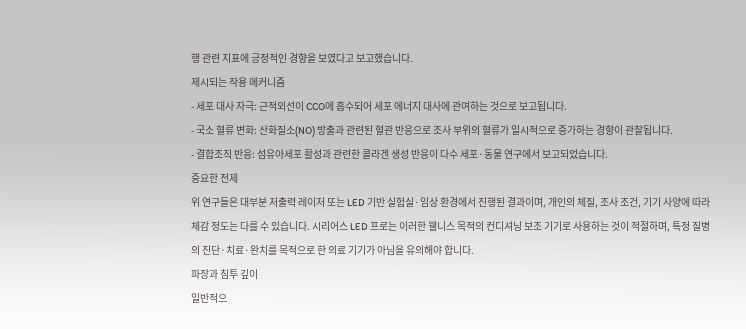행 관련 지표에 긍정적인 경향을 보였다고 보고했습니다.
제시되는 작용 메커니즘
- 세포 대사 자극: 근적외선이 CCO에 흡수되어 세포 에너지 대사에 관여하는 것으로 보고됩니다.
- 국소 혈류 변화: 산화질소(NO) 방출과 관련된 혈관 반응으로 조사 부위의 혈류가 일시적으로 증가하는 경향이 관찰됩니다.
- 결합조직 반응: 섬유아세포 활성과 관련한 콜라겐 생성 반응이 다수 세포·동물 연구에서 보고되었습니다.
중요한 전제
위 연구들은 대부분 저출력 레이저 또는 LED 기반 실험실·임상 환경에서 진행된 결과이며, 개인의 체질, 조사 조건, 기기 사양에 따라 체감 정도는 다를 수 있습니다. 시리어스 LED 프로는 이러한 웰니스 목적의 컨디셔닝 보조 기기로 사용하는 것이 적절하며, 특정 질병의 진단·치료·완치를 목적으로 한 의료 기기가 아님을 유의해야 합니다.
파장과 침투 깊이
일반적으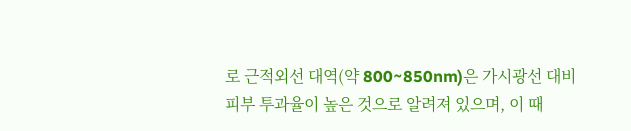로 근적외선 대역(약 800~850nm)은 가시광선 대비 피부 투과율이 높은 것으로 알려져 있으며, 이 때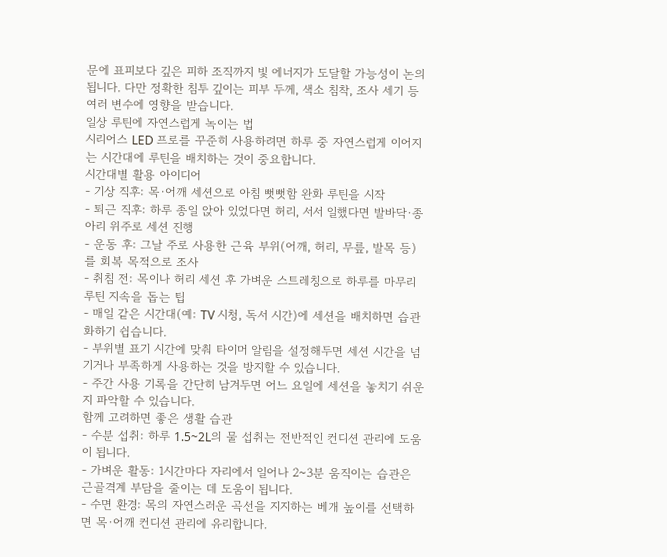문에 표피보다 깊은 피하 조직까지 빛 에너지가 도달할 가능성이 논의됩니다. 다만 정확한 침투 깊이는 피부 두께, 색소 침착, 조사 세기 등 여러 변수에 영향을 받습니다.
일상 루틴에 자연스럽게 녹이는 법
시리어스 LED 프로를 꾸준히 사용하려면 하루 중 자연스럽게 이어지는 시간대에 루틴을 배치하는 것이 중요합니다.
시간대별 활용 아이디어
- 기상 직후: 목·어깨 세션으로 아침 뻣뻣함 완화 루틴을 시작
- 퇴근 직후: 하루 종일 앉아 있었다면 허리, 서서 일했다면 발바닥·종아리 위주로 세션 진행
- 운동 후: 그날 주로 사용한 근육 부위(어깨, 허리, 무릎, 발목 등)를 회복 목적으로 조사
- 취침 전: 목이나 허리 세션 후 가벼운 스트레칭으로 하루를 마무리
루틴 지속을 돕는 팁
- 매일 같은 시간대(예: TV 시청, 독서 시간)에 세션을 배치하면 습관화하기 쉽습니다.
- 부위별 표기 시간에 맞춰 타이머 알림을 설정해두면 세션 시간을 넘기거나 부족하게 사용하는 것을 방지할 수 있습니다.
- 주간 사용 기록을 간단히 남겨두면 어느 요일에 세션을 놓치기 쉬운지 파악할 수 있습니다.
함께 고려하면 좋은 생활 습관
- 수분 섭취: 하루 1.5~2L의 물 섭취는 전반적인 컨디션 관리에 도움이 됩니다.
- 가벼운 활동: 1시간마다 자리에서 일어나 2~3분 움직이는 습관은 근골격계 부담을 줄이는 데 도움이 됩니다.
- 수면 환경: 목의 자연스러운 곡선을 지지하는 베개 높이를 선택하면 목·어깨 컨디션 관리에 유리합니다.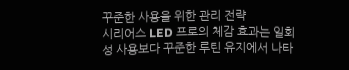꾸준한 사용을 위한 관리 전략
시리어스 LED 프로의 체감 효과는 일회성 사용보다 꾸준한 루틴 유지에서 나타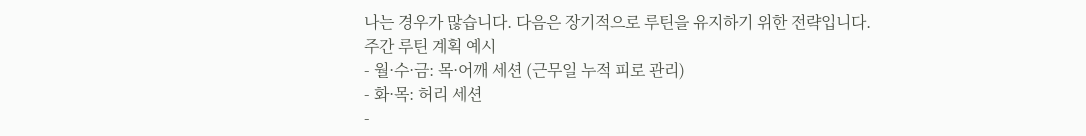나는 경우가 많습니다. 다음은 장기적으로 루틴을 유지하기 위한 전략입니다.
주간 루틴 계획 예시
- 월·수·금: 목·어깨 세션 (근무일 누적 피로 관리)
- 화·목: 허리 세션
-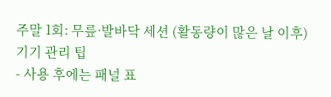주말 1회: 무릎·발바닥 세션 (활동량이 많은 날 이후)
기기 관리 팁
- 사용 후에는 패널 표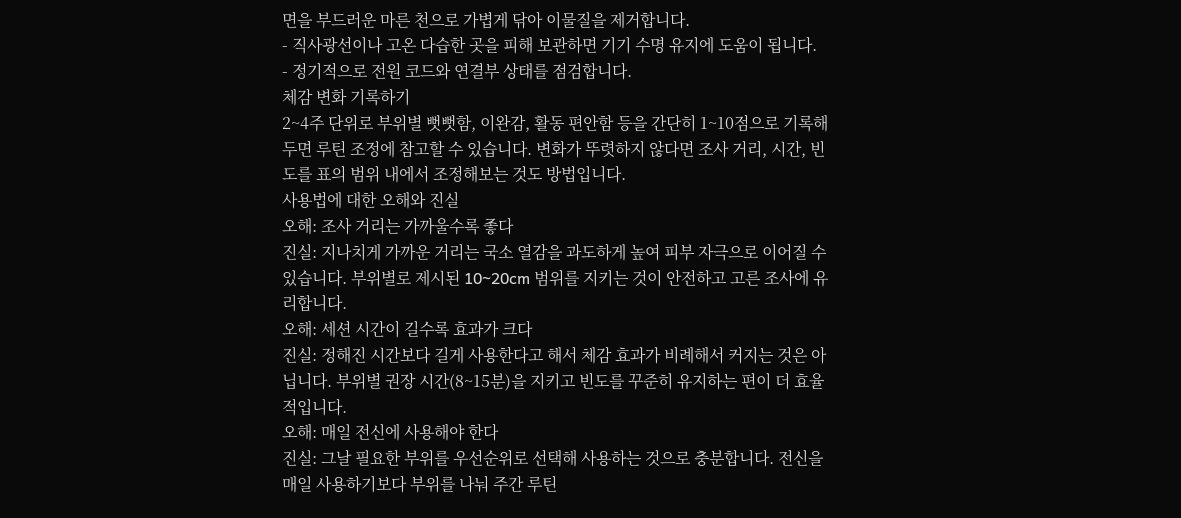면을 부드러운 마른 천으로 가볍게 닦아 이물질을 제거합니다.
- 직사광선이나 고온 다습한 곳을 피해 보관하면 기기 수명 유지에 도움이 됩니다.
- 정기적으로 전원 코드와 연결부 상태를 점검합니다.
체감 변화 기록하기
2~4주 단위로 부위별 뻣뻣함, 이완감, 활동 편안함 등을 간단히 1~10점으로 기록해두면 루틴 조정에 참고할 수 있습니다. 변화가 뚜렷하지 않다면 조사 거리, 시간, 빈도를 표의 범위 내에서 조정해보는 것도 방법입니다.
사용법에 대한 오해와 진실
오해: 조사 거리는 가까울수록 좋다
진실: 지나치게 가까운 거리는 국소 열감을 과도하게 높여 피부 자극으로 이어질 수 있습니다. 부위별로 제시된 10~20cm 범위를 지키는 것이 안전하고 고른 조사에 유리합니다.
오해: 세션 시간이 길수록 효과가 크다
진실: 정해진 시간보다 길게 사용한다고 해서 체감 효과가 비례해서 커지는 것은 아닙니다. 부위별 권장 시간(8~15분)을 지키고 빈도를 꾸준히 유지하는 편이 더 효율적입니다.
오해: 매일 전신에 사용해야 한다
진실: 그날 필요한 부위를 우선순위로 선택해 사용하는 것으로 충분합니다. 전신을 매일 사용하기보다 부위를 나눠 주간 루틴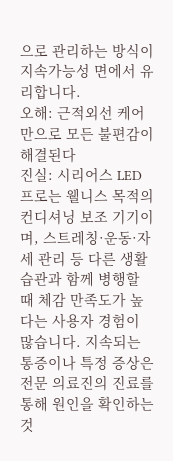으로 관리하는 방식이 지속가능성 면에서 유리합니다.
오해: 근적외선 케어만으로 모든 불편감이 해결된다
진실: 시리어스 LED 프로는 웰니스 목적의 컨디셔닝 보조 기기이며, 스트레칭·운동·자세 관리 등 다른 생활 습관과 함께 병행할 때 체감 만족도가 높다는 사용자 경험이 많습니다. 지속되는 통증이나 특정 증상은 전문 의료진의 진료를 통해 원인을 확인하는 것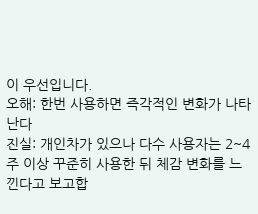이 우선입니다.
오해: 한번 사용하면 즉각적인 변화가 나타난다
진실: 개인차가 있으나 다수 사용자는 2~4주 이상 꾸준히 사용한 뒤 체감 변화를 느낀다고 보고합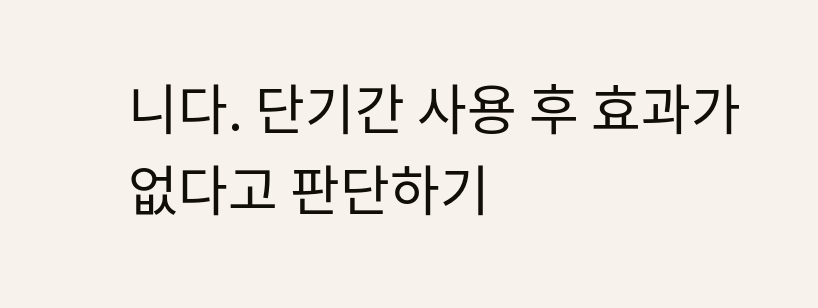니다. 단기간 사용 후 효과가 없다고 판단하기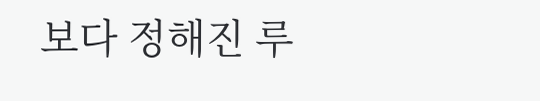보다 정해진 루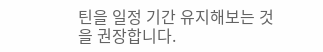틴을 일정 기간 유지해보는 것을 권장합니다.